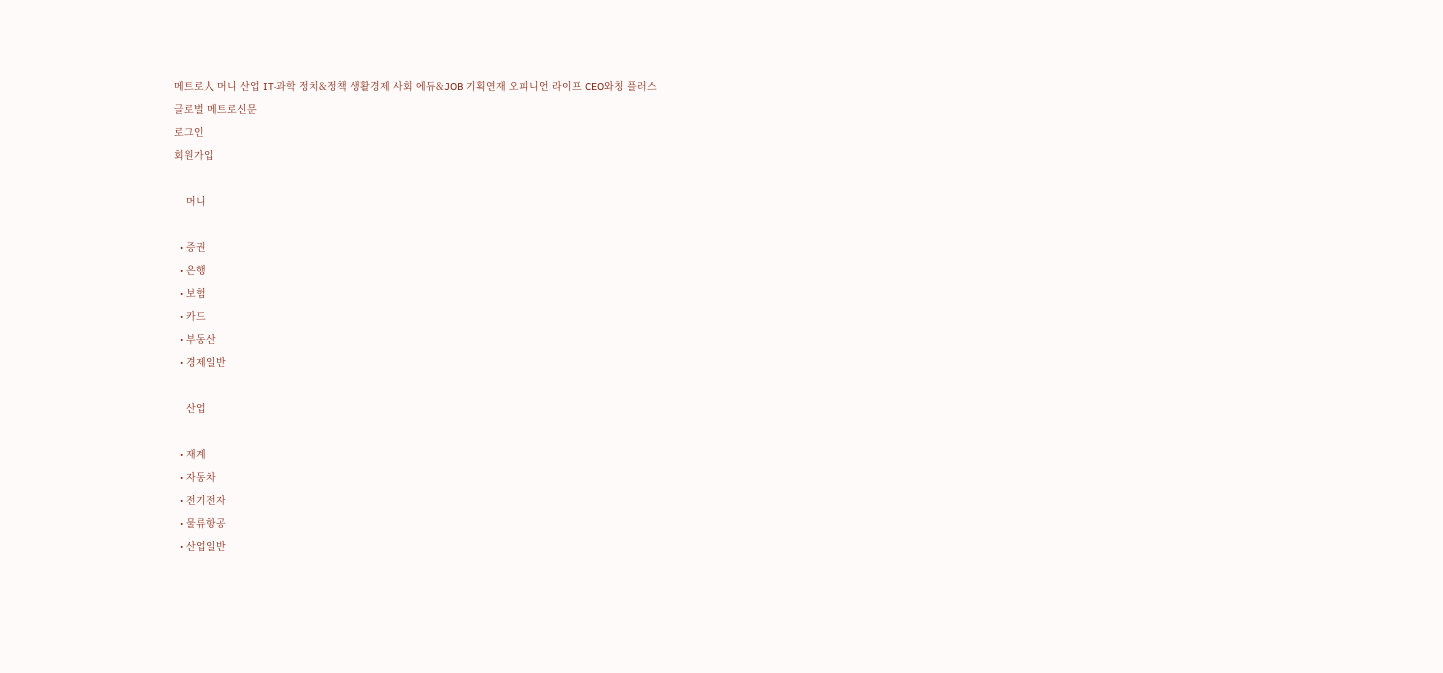메트로人 머니 산업 IT·과학 정치&정책 생활경제 사회 에듀&JOB 기획연재 오피니언 라이프 CEO와칭 플러스
글로벌 메트로신문
로그인
회원가입

    머니

  • 증권
  • 은행
  • 보험
  • 카드
  • 부동산
  • 경제일반

    산업

  • 재계
  • 자동차
  • 전기전자
  • 물류항공
  • 산업일반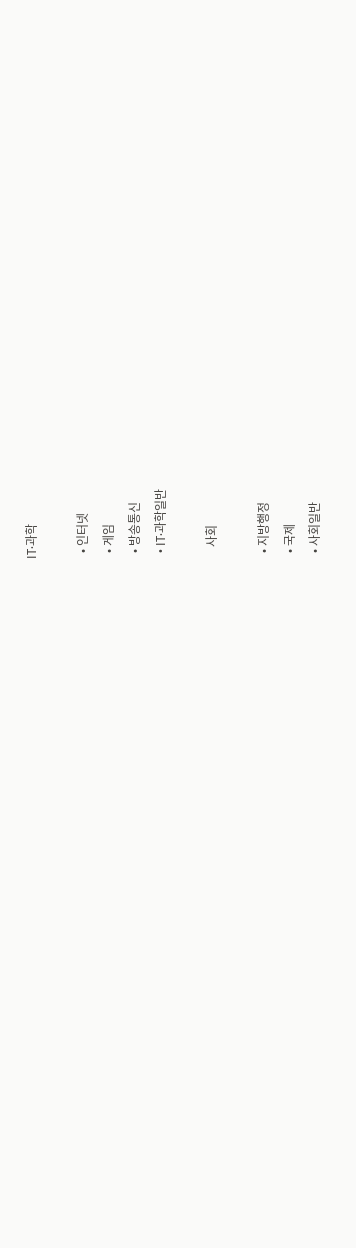IT·과학

  • 인터넷
  • 게임
  • 방송통신
  • IT·과학일반

    사회

  • 지방행정
  • 국제
  • 사회일반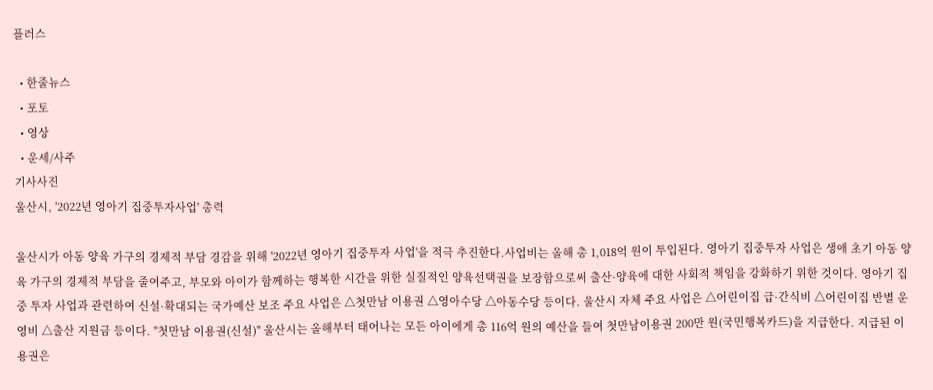플러스

  • 한줄뉴스
  • 포토
  • 영상
  • 운세/사주
기사사진
울산시, '2022년 영아기 집중투자사업' 총력

울산시가 아동 양육 가구의 경제적 부담 경감을 위해 '2022년 영아기 집중투자 사업'을 적극 추진한다.사업비는 올해 총 1,018억 원이 투입된다. 영아기 집중투자 사업은 생애 초기 아동 양육 가구의 경제적 부담을 줄여주고, 부모와 아이가 함께하는 행복한 시간을 위한 실질적인 양육선택권을 보장함으로써 출산·양육에 대한 사회적 책임을 강화하기 위한 것이다. 영아기 집중 투자 사업과 관련하여 신설·확대되는 국가예산 보조 주요 사업은 △첫만남 이용권 △영아수당 △아동수당 등이다. 울산시 자체 주요 사업은 △어린이집 급·간식비 △어린이집 반별 운영비 △출산 지원금 등이다. "첫만남 이용권(신설)" 울산시는 올해부터 태어나는 모든 아이에게 총 116억 원의 예산을 들여 첫만남이용권 200만 원(국민행복카드)을 지급한다. 지급된 이용권은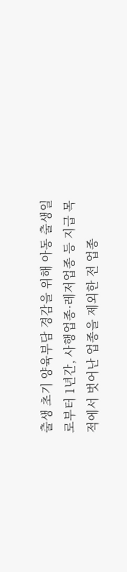출생 초기 양육부담 경감을 위해 아동 출생일로부터 1년간, 사행업종·레저업종 등 지급 목적에서 벗어난 업종을 제외한 전 업종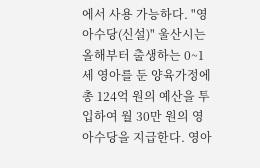에서 사용 가능하다. "영아수당(신설)" 울산시는 올해부터 출생하는 0~1세 영아를 둔 양육가정에 총 124억 원의 예산을 투입하여 월 30만 원의 영아수당을 지급한다. 영아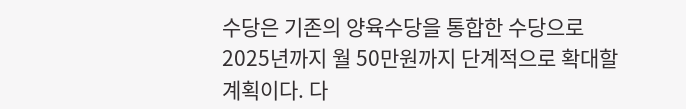수당은 기존의 양육수당을 통합한 수당으로 2025년까지 월 50만원까지 단계적으로 확대할 계획이다. 다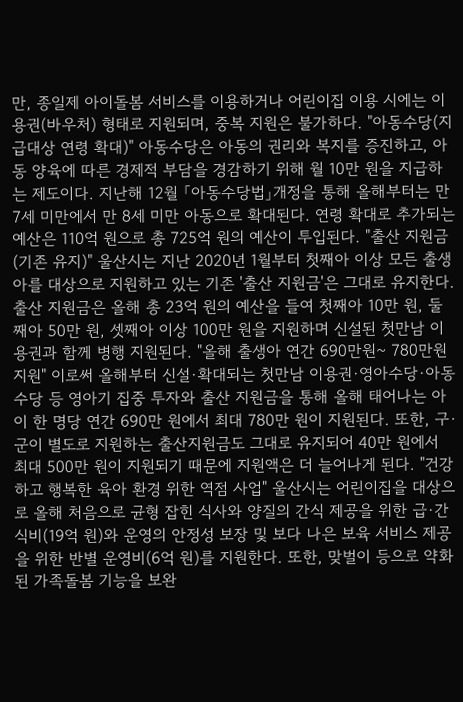만, 종일제 아이돌봄 서비스를 이용하거나 어린이집 이용 시에는 이용권(바우처) 형태로 지원되며, 중복 지원은 불가하다. "아동수당(지급대상 연령 확대)" 아동수당은 아동의 권리와 복지를 증진하고, 아동 양육에 따른 경제적 부담을 경감하기 위해 월 10만 원을 지급하는 제도이다. 지난해 12월 「아동수당법」개정을 통해 올해부터는 만7세 미만에서 만 8세 미만 아동으로 확대된다. 연령 확대로 추가되는 예산은 110억 원으로 총 725억 원의 예산이 투입된다. "출산 지원금(기존 유지)" 울산시는 지난 2020년 1월부터 첫째아 이상 모든 출생아를 대상으로 지원하고 있는 기존 '출산 지원금'은 그대로 유지한다. 출산 지원금은 올해 총 23억 원의 예산을 들여 첫째아 10만 원, 둘째아 50만 원, 셋째아 이상 100만 원을 지원하며 신설된 첫만남 이용권과 함께 병행 지원된다. "올해 출생아 연간 690만원~ 780만원 지원" 이로써 올해부터 신설·확대되는 첫만남 이용권·영아수당·아동수당 등 영아기 집중 투자와 출산 지원금을 통해 올해 태어나는 아이 한 명당 연간 690만 원에서 최대 780만 원이 지원된다. 또한, 구·군이 별도로 지원하는 출산지원금도 그대로 유지되어 40만 원에서 최대 500만 원이 지원되기 때문에 지원액은 더 늘어나게 된다. "건강하고 행복한 육아 환경 위한 역점 사업" 울산시는 어린이집을 대상으로 올해 처음으로 균형 잡힌 식사와 양질의 간식 제공을 위한 급·간식비(19억 원)와 운영의 안정성 보장 및 보다 나은 보육 서비스 제공을 위한 반별 운영비(6억 원)를 지원한다. 또한, 맞벌이 등으로 약화된 가족돌봄 기능을 보완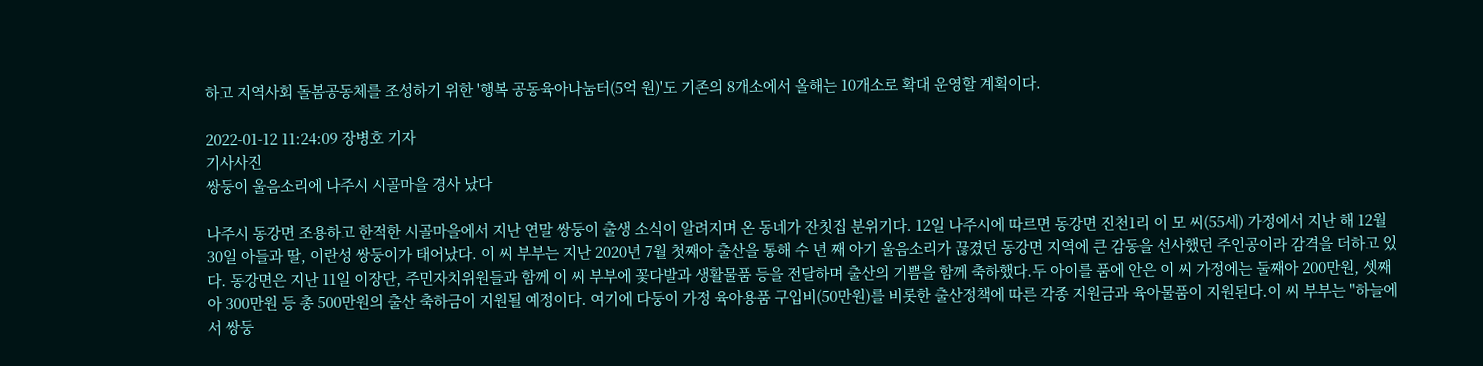하고 지역사회 돌봄공동체를 조성하기 위한 '행복 공동육아나눔터(5억 원)'도 기존의 8개소에서 올해는 10개소로 확대 운영할 계획이다.

2022-01-12 11:24:09 장병호 기자
기사사진
쌍둥이 울음소리에 나주시 시골마을 경사 났다

나주시 동강면 조용하고 한적한 시골마을에서 지난 연말 쌍둥이 출생 소식이 알려지며 온 동네가 잔칫집 분위기다. 12일 나주시에 따르면 동강면 진천1리 이 모 씨(55세) 가정에서 지난 해 12월 30일 아들과 딸, 이란성 쌍둥이가 태어났다. 이 씨 부부는 지난 2020년 7월 첫째아 출산을 통해 수 년 째 아기 울음소리가 끊겼던 동강면 지역에 큰 감동을 선사했던 주인공이라 감격을 더하고 있다. 동강면은 지난 11일 이장단, 주민자치위원들과 함께 이 씨 부부에 꽃다발과 생활물품 등을 전달하며 출산의 기쁨을 함께 축하했다.두 아이를 품에 안은 이 씨 가정에는 둘째아 200만원, 셋째아 300만원 등 총 500만원의 출산 축하금이 지원될 예정이다. 여기에 다둥이 가정 육아용품 구입비(50만원)를 비롯한 출산정책에 따른 각종 지원금과 육아물품이 지원된다.이 씨 부부는 "하늘에서 쌍둥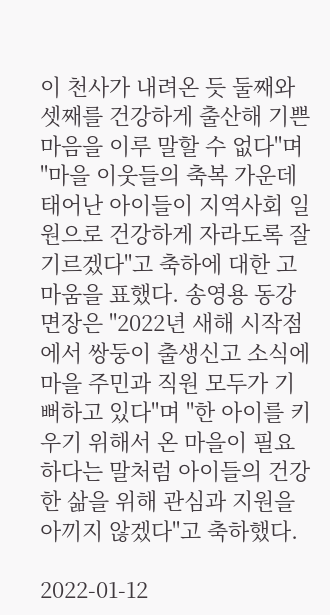이 천사가 내려온 듯 둘째와 셋째를 건강하게 출산해 기쁜 마음을 이루 말할 수 없다"며 "마을 이웃들의 축복 가운데 태어난 아이들이 지역사회 일원으로 건강하게 자라도록 잘 기르겠다"고 축하에 대한 고마움을 표했다. 송영용 동강면장은 "2022년 새해 시작점에서 쌍둥이 출생신고 소식에 마을 주민과 직원 모두가 기뻐하고 있다"며 "한 아이를 키우기 위해서 온 마을이 필요하다는 말처럼 아이들의 건강한 삶을 위해 관심과 지원을 아끼지 않겠다"고 축하했다.

2022-01-12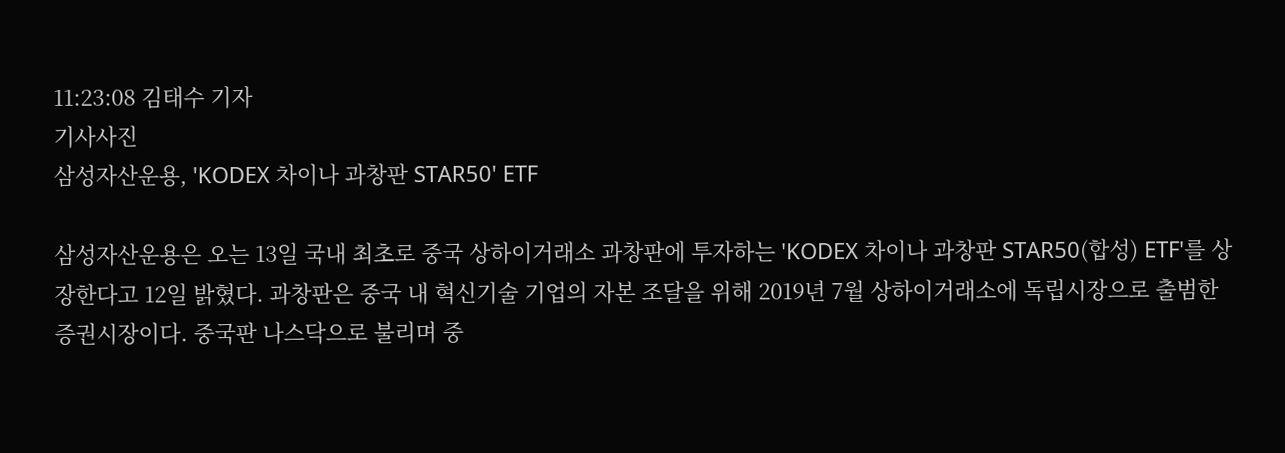11:23:08 김태수 기자
기사사진
삼성자산운용, 'KODEX 차이나 과창판 STAR50' ETF

삼성자산운용은 오는 13일 국내 최초로 중국 상하이거래소 과창판에 투자하는 'KODEX 차이나 과창판 STAR50(합성) ETF'를 상장한다고 12일 밝혔다. 과창판은 중국 내 혁신기술 기업의 자본 조달을 위해 2019년 7월 상하이거래소에 독립시장으로 출범한 증권시장이다. 중국판 나스닥으로 불리며 중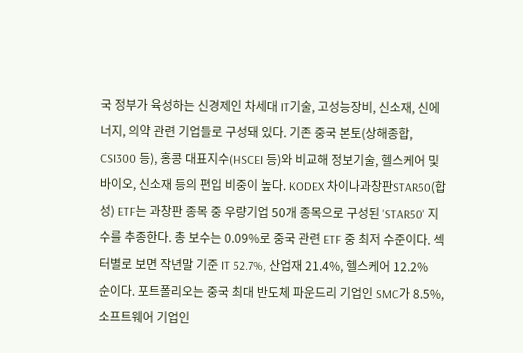국 정부가 육성하는 신경제인 차세대 IT기술, 고성능장비, 신소재, 신에너지, 의약 관련 기업들로 구성돼 있다. 기존 중국 본토(상해종합, CSI300 등), 홍콩 대표지수(HSCEI 등)와 비교해 정보기술, 헬스케어 및 바이오, 신소재 등의 편입 비중이 높다. KODEX 차이나과창판STAR50(합성) ETF는 과창판 종목 중 우량기업 50개 종목으로 구성된 'STAR50' 지수를 추종한다. 총 보수는 0.09%로 중국 관련 ETF 중 최저 수준이다. 섹터별로 보면 작년말 기준 IT 52.7%, 산업재 21.4%, 헬스케어 12.2% 순이다. 포트폴리오는 중국 최대 반도체 파운드리 기업인 SMC가 8.5%, 소프트웨어 기업인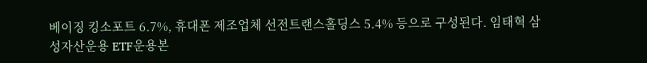베이징 킹소포트 6.7%, 휴대폰 제조업체 선전트랜스홀딩스 5.4% 등으로 구성된다. 임태혁 삼성자산운용 ETF운용본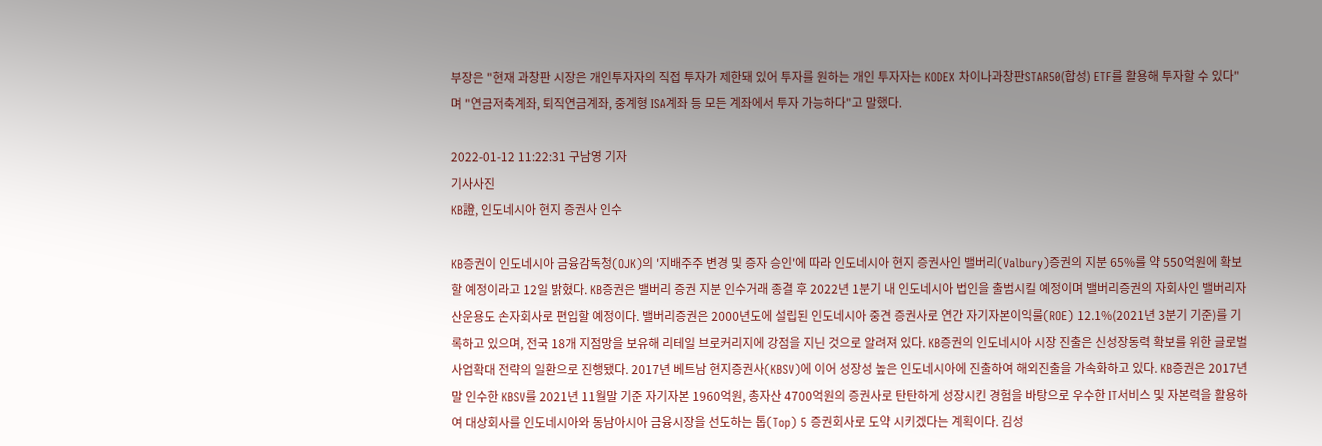부장은 "현재 과창판 시장은 개인투자자의 직접 투자가 제한돼 있어 투자를 원하는 개인 투자자는 KODEX 차이나과창판STAR50(합성) ETF를 활용해 투자할 수 있다"며 "연금저축계좌, 퇴직연금계좌, 중계형 ISA계좌 등 모든 계좌에서 투자 가능하다"고 말했다.

2022-01-12 11:22:31 구남영 기자
기사사진
KB證, 인도네시아 현지 증권사 인수

KB증권이 인도네시아 금융감독청(OJK)의 '지배주주 변경 및 증자 승인'에 따라 인도네시아 현지 증권사인 밸버리(Valbury)증권의 지분 65%를 약 550억원에 확보할 예정이라고 12일 밝혔다. KB증권은 밸버리 증권 지분 인수거래 종결 후 2022년 1분기 내 인도네시아 법인을 출범시킬 예정이며 밸버리증권의 자회사인 밸버리자산운용도 손자회사로 편입할 예정이다. 밸버리증권은 2000년도에 설립된 인도네시아 중견 증권사로 연간 자기자본이익룰(ROE) 12.1%(2021년 3분기 기준)를 기록하고 있으며, 전국 18개 지점망을 보유해 리테일 브로커리지에 강점을 지닌 것으로 알려져 있다. KB증권의 인도네시아 시장 진출은 신성장동력 확보를 위한 글로벌 사업확대 전략의 일환으로 진행됐다. 2017년 베트남 현지증권사(KBSV)에 이어 성장성 높은 인도네시아에 진출하여 해외진출을 가속화하고 있다. KB증권은 2017년 말 인수한 KBSV를 2021년 11월말 기준 자기자본 1960억원, 총자산 4700억원의 증권사로 탄탄하게 성장시킨 경험을 바탕으로 우수한 IT서비스 및 자본력을 활용하여 대상회사를 인도네시아와 동남아시아 금융시장을 선도하는 톱(Top) 5 증권회사로 도약 시키겠다는 계획이다. 김성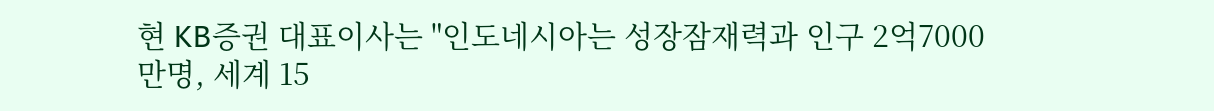현 KB증권 대표이사는 "인도네시아는 성장잠재력과 인구 2억7000만명, 세계 15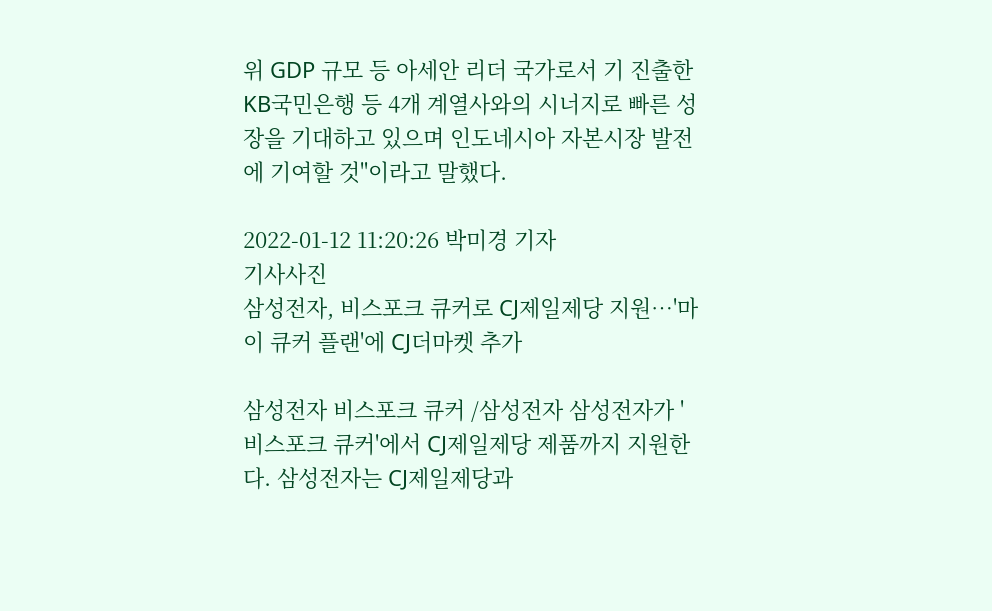위 GDP 규모 등 아세안 리더 국가로서 기 진출한 KB국민은행 등 4개 계열사와의 시너지로 빠른 성장을 기대하고 있으며 인도네시아 자본시장 발전에 기여할 것"이라고 말했다.

2022-01-12 11:20:26 박미경 기자
기사사진
삼성전자, 비스포크 큐커로 CJ제일제당 지원…'마이 큐커 플랜'에 CJ더마켓 추가

삼성전자 비스포크 큐커 /삼성전자 삼성전자가 '비스포크 큐커'에서 CJ제일제당 제품까지 지원한다. 삼성전자는 CJ제일제당과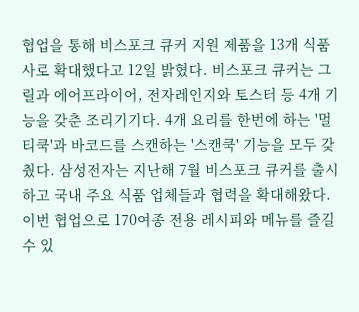협업을 통해 비스포크 큐커 지원 제품을 13개 식품사로 확대했다고 12일 밝혔다. 비스포크 큐커는 그릴과 에어프라이어, 전자레인지와 토스터 등 4개 기능을 갖춘 조리기기다. 4개 요리를 한번에 하는 '멀티쿡'과 바코드를 스캔하는 '스캔쿡' 기능을 모두 갖췄다. 삼성전자는 지난해 7월 비스포크 큐커를 출시하고 국내 주요 식품 업체들과 협력을 확대해왔다. 이번 협업으로 170여종 전용 레시피와 메뉴를 즐길 수 있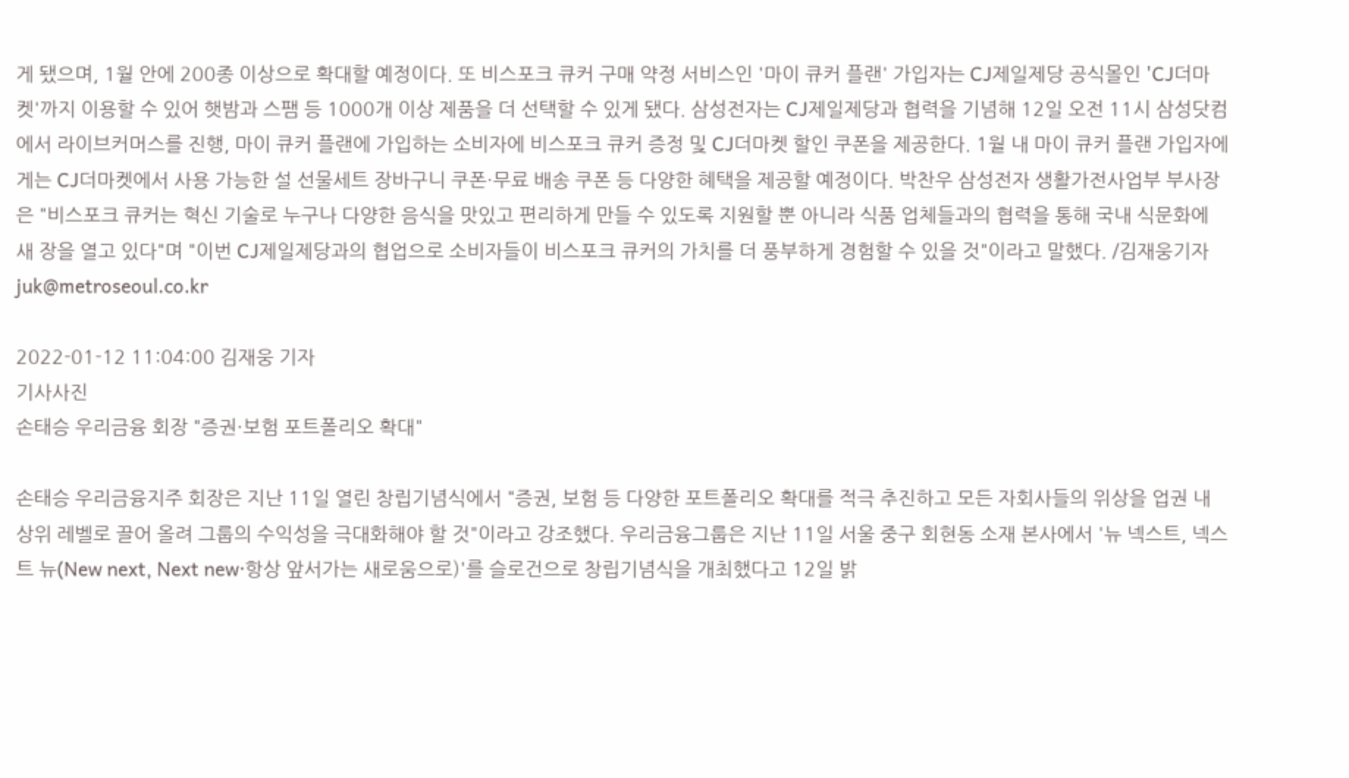게 됐으며, 1월 안에 200종 이상으로 확대할 예정이다. 또 비스포크 큐커 구매 약정 서비스인 '마이 큐커 플랜' 가입자는 CJ제일제당 공식몰인 'CJ더마켓'까지 이용할 수 있어 햇밤과 스팸 등 1000개 이상 제품을 더 선택할 수 있게 됐다. 삼성전자는 CJ제일제당과 협력을 기념해 12일 오전 11시 삼성닷컴에서 라이브커머스를 진행, 마이 큐커 플랜에 가입하는 소비자에 비스포크 큐커 증정 및 CJ더마켓 할인 쿠폰을 제공한다. 1월 내 마이 큐커 플랜 가입자에게는 CJ더마켓에서 사용 가능한 설 선물세트 장바구니 쿠폰·무료 배송 쿠폰 등 다양한 혜택을 제공할 예정이다. 박찬우 삼성전자 생활가전사업부 부사장은 "비스포크 큐커는 혁신 기술로 누구나 다양한 음식을 맛있고 편리하게 만들 수 있도록 지원할 뿐 아니라 식품 업체들과의 협력을 통해 국내 식문화에 새 장을 열고 있다"며 "이번 CJ제일제당과의 협업으로 소비자들이 비스포크 큐커의 가치를 더 풍부하게 경험할 수 있을 것"이라고 말했다. /김재웅기자 juk@metroseoul.co.kr

2022-01-12 11:04:00 김재웅 기자
기사사진
손태승 우리금융 회장 "증권·보험 포트폴리오 확대"

손태승 우리금융지주 회장은 지난 11일 열린 창립기념식에서 "증권, 보험 등 다양한 포트폴리오 확대를 적극 추진하고 모든 자회사들의 위상을 업권 내 상위 레벨로 끌어 올려 그룹의 수익성을 극대화해야 할 것"이라고 강조했다. 우리금융그룹은 지난 11일 서울 중구 회현동 소재 본사에서 '뉴 넥스트, 넥스트 뉴(New next, Next new·항상 앞서가는 새로움으로)'를 슬로건으로 창립기념식을 개최했다고 12일 밝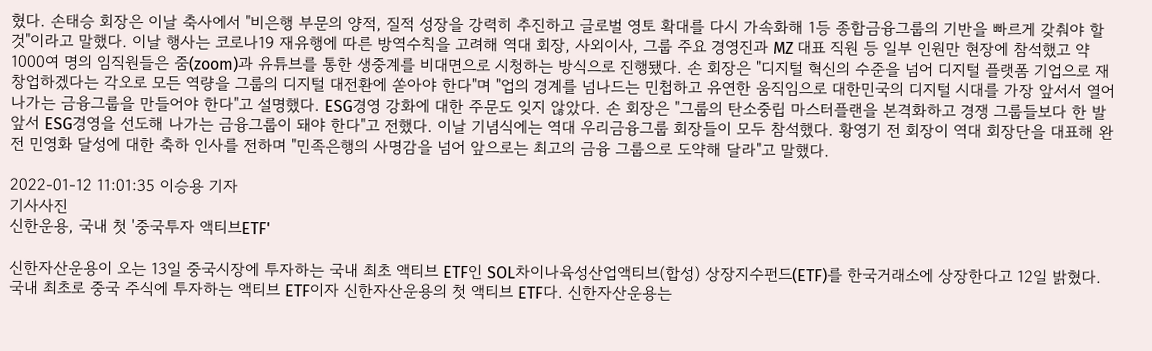혔다. 손태승 회장은 이날 축사에서 "비은행 부문의 양적, 질적 성장을 강력히 추진하고 글로벌 영토 확대를 다시 가속화해 1등 종합금융그룹의 기반을 빠르게 갖춰야 할 것"이라고 말했다. 이날 행사는 코로나19 재유행에 따른 방역수칙을 고려해 역대 회장, 사외이사, 그룹 주요 경영진과 MZ 대표 직원 등 일부 인원만 현장에 참석했고 약 1000여 명의 임직원들은 줌(zoom)과 유튜브를 통한 생중계를 비대면으로 시청하는 방식으로 진행됐다. 손 회장은 "디지털 혁신의 수준을 넘어 디지털 플랫폼 기업으로 재창업하겠다는 각오로 모든 역량을 그룹의 디지털 대전환에 쏟아야 한다"며 "업의 경계를 넘나드는 민첩하고 유연한 움직임으로 대한민국의 디지털 시대를 가장 앞서서 열어 나가는 금융그룹을 만들어야 한다"고 설명했다. ESG경영 강화에 대한 주문도 잊지 않았다. 손 회장은 "그룹의 탄소중립 마스터플랜을 본격화하고 경쟁 그룹들보다 한 발 앞서 ESG경영을 선도해 나가는 금융그룹이 돼야 한다"고 전했다. 이날 기념식에는 역대 우리금융그룹 회장들이 모두 참석했다. 황영기 전 회장이 역대 회장단을 대표해 완전 민영화 달성에 대한 축하 인사를 전하며 "민족은행의 사명감을 넘어 앞으로는 최고의 금융 그룹으로 도약해 달라"고 말했다.

2022-01-12 11:01:35 이승용 기자
기사사진
신한운용, 국내 첫 '중국투자 액티브ETF'

신한자산운용이 오는 13일 중국시장에 투자하는 국내 최초 액티브 ETF인 SOL차이나육성산업액티브(합성) 상장지수펀드(ETF)를 한국거래소에 상장한다고 12일 밝혔다. 국내 최초로 중국 주식에 투자하는 액티브 ETF이자 신한자산운용의 첫 액티브 ETF다. 신한자산운용는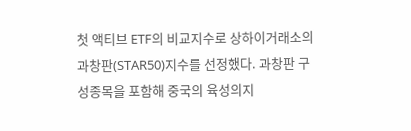첫 액티브 ETF의 비교지수로 상하이거래소의 과창판(STAR50)지수를 선정했다. 과창판 구성종목을 포함해 중국의 육성의지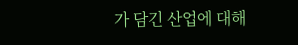가 담긴 산업에 대해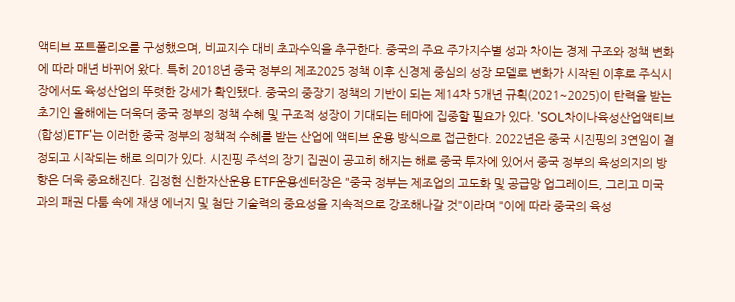액티브 포트폴리오를 구성했으며, 비교지수 대비 초과수익을 추구한다. 중국의 주요 주가지수별 성과 차이는 경제 구조와 정책 변화에 따라 매년 바뀌어 왔다. 특히 2018년 중국 정부의 제조2025 정책 이후 신경제 중심의 성장 모델로 변화가 시작된 이후로 주식시장에서도 육성산업의 뚜렷한 강세가 확인됐다. 중국의 중장기 정책의 기반이 되는 제14차 5개년 규획(2021~2025)이 탄력을 받는 초기인 올해에는 더욱더 중국 정부의 정책 수혜 및 구조적 성장이 기대되는 테마에 집중할 필요가 있다. 'SOL차이나육성산업액티브(합성)ETF'는 이러한 중국 정부의 정책적 수혜를 받는 산업에 액티브 운용 방식으로 접근한다. 2022년은 중국 시진핑의 3연임이 결정되고 시작되는 해로 의미가 있다. 시진핑 주석의 장기 집권이 공고히 해지는 해로 중국 투자에 있어서 중국 정부의 육성의지의 방향은 더욱 중요해진다. 김정현 신한자산운용 ETF운용센터장은 "중국 정부는 제조업의 고도화 및 공급망 업그레이드, 그리고 미국과의 패권 다툼 속에 재생 에너지 및 첨단 기술력의 중요성을 지속적으로 강조해나갈 것"이라며 "이에 따라 중국의 육성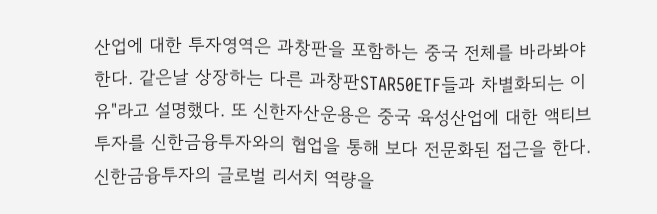산업에 대한 투자영역은 과창판을 포함하는 중국 전체를 바라봐야 한다. 같은날 상장하는 다른 과창판STAR50ETF들과 차별화되는 이유"라고 설명했다. 또 신한자산운용은 중국 육성산업에 대한 액티브 투자를 신한금융투자와의 협업을 통해 보다 전문화된 접근을 한다. 신한금융투자의 글로벌 리서치 역량을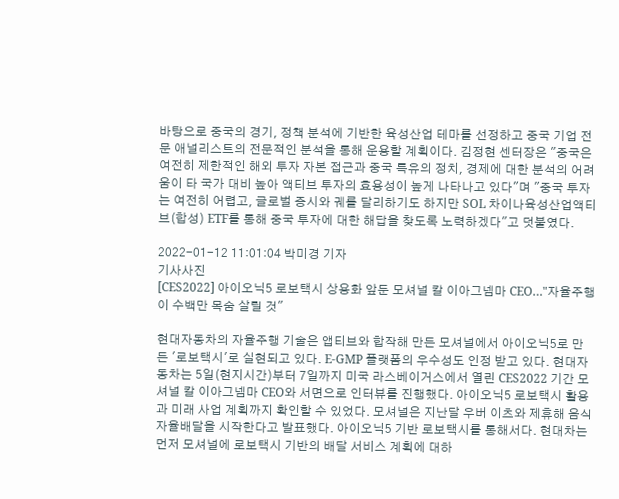바탕으로 중국의 경기, 정책 분석에 기반한 육성산업 테마를 선정하고 중국 기업 전문 애널리스트의 전문적인 분석을 통해 운용할 계획이다. 김정현 센터장은 "중국은 여전히 제한적인 해외 투자 자본 접근과 중국 특유의 정치, 경제에 대한 분석의 어려움이 타 국가 대비 높아 액티브 투자의 효용성이 높게 나타나고 있다"며 "중국 투자는 여전히 어렵고, 글로벌 증시와 궤를 달리하기도 하지만 SOL 차이나육성산업액티브(합성) ETF를 통해 중국 투자에 대한 해답을 찾도록 노력하겠다"고 덧붙였다.

2022-01-12 11:01:04 박미경 기자
기사사진
[CES2022] 아이오닉5 로보택시 상용화 앞둔 모셔널 칼 이아그넴마 CEO…"자율주행이 수백만 목숨 살릴 것"

현대자동차의 자율주행 기술은 앱티브와 합작해 만든 모셔널에서 아이오닉5로 만든 '로보택시'로 실현되고 있다. E-GMP 플랫폼의 우수성도 인정 받고 있다. 현대자동차는 5일(현지시간)부터 7일까지 미국 라스베이거스에서 열린 CES2022 기간 모셔널 칼 이아그넴마 CEO와 서면으로 인터뷰를 진행했다. 아이오닉5 로보택시 활용과 미래 사업 계획까지 확인할 수 있었다. 모셔널은 지난달 우버 이츠와 제휴해 음식 자율배달을 시작한다고 발표했다. 아이오닉5 기반 로보택시를 통해서다. 현대차는 먼저 모셔널에 로보택시 기반의 배달 서비스 계획에 대하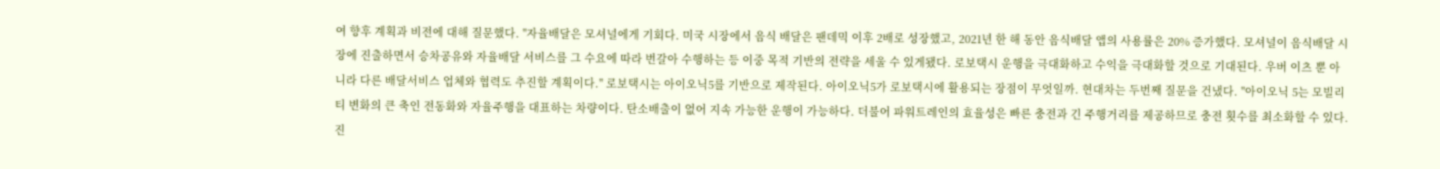여 향후 계획과 비전에 대해 질문했다. "자율배달은 모셔널에게 기회다. 미국 시장에서 음식 배달은 팬데믹 이후 2배로 성장했고, 2021년 한 해 동안 음식배달 앱의 사용률은 20% 증가했다. 모셔널이 음식배달 시장에 진출하면서 승차공유와 자율배달 서비스를 그 수요에 따라 번갈아 수행하는 등 이중 목적 기반의 전략을 세울 수 있게됐다. 로보택시 운행을 극대화하고 수익을 극대화할 것으로 기대된다. 우버 이츠 뿐 아니라 다른 배달서비스 업체와 협력도 추진할 계획이다." 로보택시는 아이오닉5를 기반으로 제작된다. 아이오닉5가 로보택시에 활용되는 장점이 무엇일까. 현대차는 두번째 질문을 건냈다. "아이오닉 5는 모빌리티 변화의 큰 축인 전동화와 자율주행을 대표하는 차량이다. 탄소배출이 없어 지속 가능한 운행이 가능하다. 더불어 파워트레인의 효율성은 빠른 충전과 긴 주행거리를 제공하므로 충전 횟수를 최소화할 수 있다. 진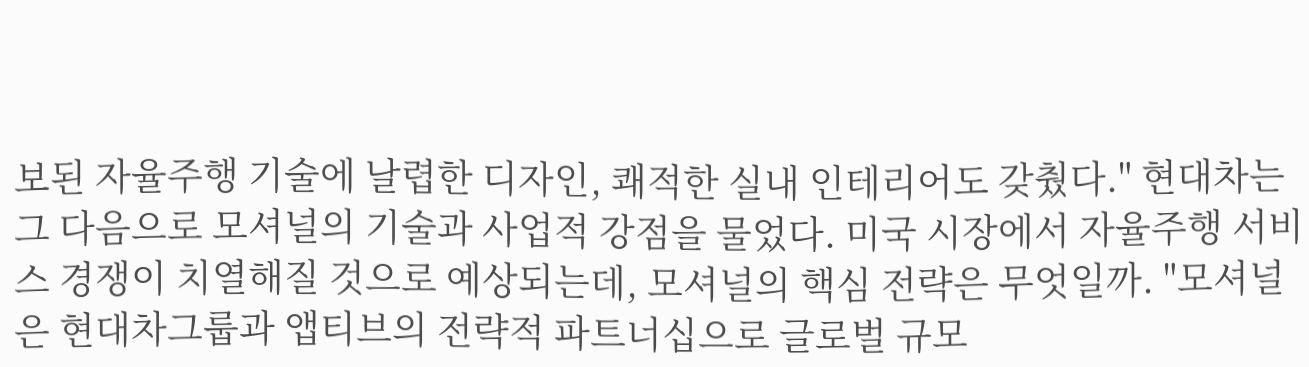보된 자율주행 기술에 날렵한 디자인, 쾌적한 실내 인테리어도 갖췄다." 현대차는 그 다음으로 모셔널의 기술과 사업적 강점을 물었다. 미국 시장에서 자율주행 서비스 경쟁이 치열해질 것으로 예상되는데, 모셔널의 핵심 전략은 무엇일까. "모셔널은 현대차그룹과 앱티브의 전략적 파트너십으로 글로벌 규모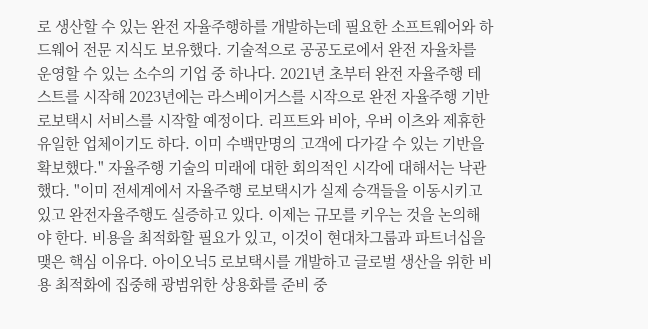로 생산할 수 있는 완전 자율주행하를 개발하는데 필요한 소프트웨어와 하드웨어 전문 지식도 보유했다. 기술적으로 공공도로에서 완전 자율차를 운영할 수 있는 소수의 기업 중 하나다. 2021년 초부터 완전 자율주행 테스트를 시작해 2023년에는 라스베이거스를 시작으로 완전 자율주행 기반 로보택시 서비스를 시작할 예정이다. 리프트와 비아, 우버 이츠와 제휴한 유일한 업체이기도 하다. 이미 수백만명의 고객에 다가갈 수 있는 기반을 확보했다." 자율주행 기술의 미래에 대한 회의적인 시각에 대해서는 낙관했다. "이미 전세계에서 자율주행 로보택시가 실제 승객들을 이동시키고 있고 완전자율주행도 실증하고 있다. 이제는 규모를 키우는 것을 논의해야 한다. 비용을 최적화할 필요가 있고, 이것이 현대차그룹과 파트너십을 맺은 핵심 이유다. 아이오닉5 로보택시를 개발하고 글로벌 생산을 위한 비용 최적화에 집중해 광범위한 상용화를 준비 중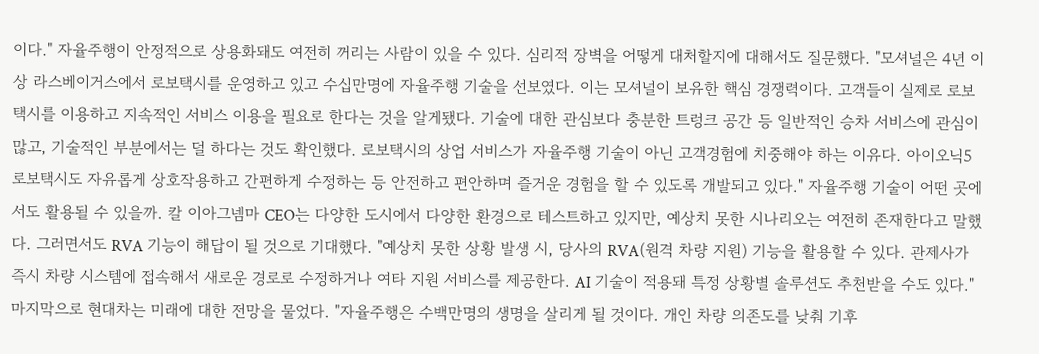이다." 자율주행이 안정적으로 상용화돼도 여전히 꺼리는 사람이 있을 수 있다. 심리적 장벽을 어떻게 대처할지에 대해서도 질문했다. "모셔널은 4년 이상 라스베이거스에서 로보택시를 운영하고 있고 수십만명에 자율주행 기술을 선보였다. 이는 모셔널이 보유한 핵심 경쟁력이다. 고객들이 실제로 로보택시를 이용하고 지속적인 서비스 이용을 필요로 한다는 것을 알게됐다. 기술에 대한 관심보다 충분한 트렁크 공간 등 일반적인 승차 서비스에 관심이 많고, 기술적인 부분에서는 덜 하다는 것도 확인했다. 로보택시의 상업 서비스가 자율주행 기술이 아닌 고객경험에 치중해야 하는 이유다. 아이오닉5 로보택시도 자유롭게 상호작용하고 간편하게 수정하는 등 안전하고 편안하며 즐거운 경험을 할 수 있도록 개발되고 있다." 자율주행 기술이 어떤 곳에서도 활용될 수 있을까. 칼 이아그넴마 CEO는 다양한 도시에서 다양한 환경으로 테스트하고 있지만, 예상치 못한 시나리오는 여전히 존재한다고 말했다. 그러면서도 RVA 기능이 해답이 될 것으로 기대했다. "예상치 못한 상황 발생 시, 당사의 RVA(원격 차량 지원) 기능을 활용할 수 있다. 관제사가 즉시 차량 시스템에 접속해서 새로운 경로로 수정하거나 여타 지원 서비스를 제공한다. AI 기술이 적용돼 특정 상황별 솔루션도 추천받을 수도 있다." 마지막으로 현대차는 미래에 대한 전망을 물었다. "자율주행은 수백만명의 생명을 살리게 될 것이다. 개인 차량 의존도를 낮춰 기후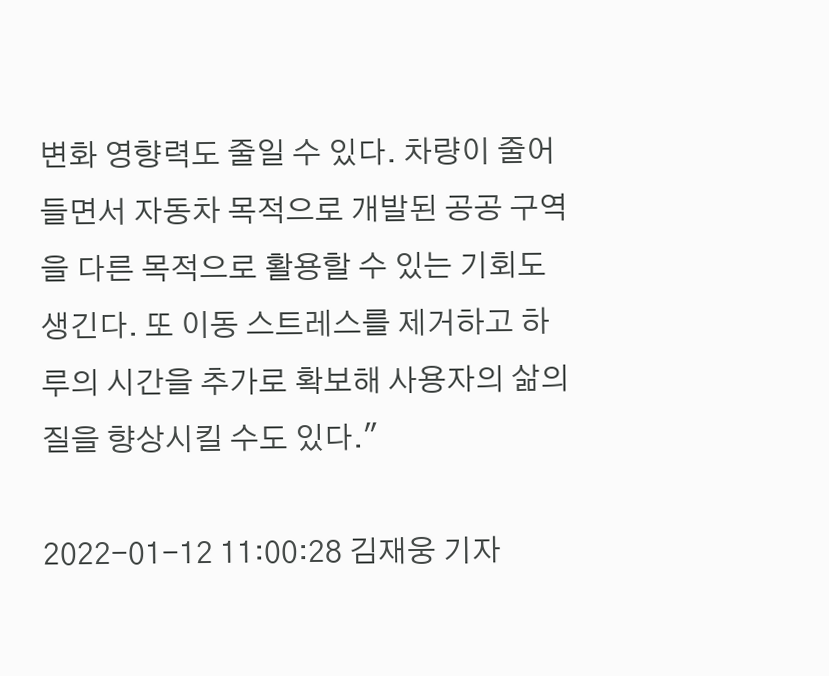변화 영향력도 줄일 수 있다. 차량이 줄어들면서 자동차 목적으로 개발된 공공 구역을 다른 목적으로 활용할 수 있는 기회도 생긴다. 또 이동 스트레스를 제거하고 하루의 시간을 추가로 확보해 사용자의 삶의질을 향상시킬 수도 있다."

2022-01-12 11:00:28 김재웅 기자